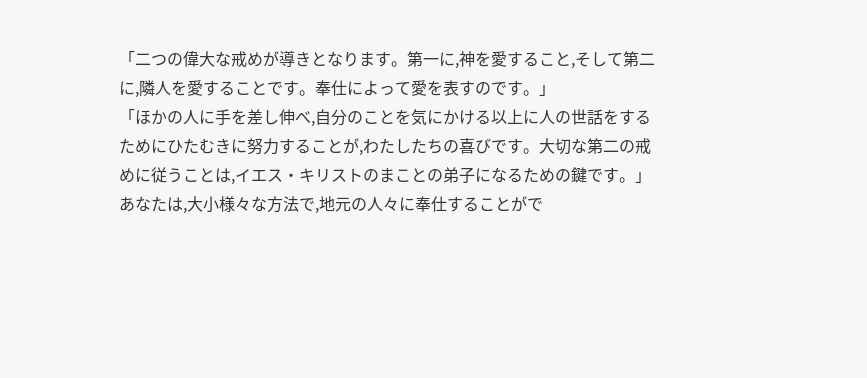「二つの偉大な戒めが導きとなります。第一に,神を愛すること,そして第二に,隣人を愛することです。奉仕によって愛を表すのです。」
「ほかの人に手を差し伸べ,自分のことを気にかける以上に人の世話をするためにひたむきに努力することが,わたしたちの喜びです。大切な第二の戒めに従うことは,イエス・キリストのまことの弟子になるための鍵です。」
あなたは,大小様々な方法で,地元の人々に奉仕することがで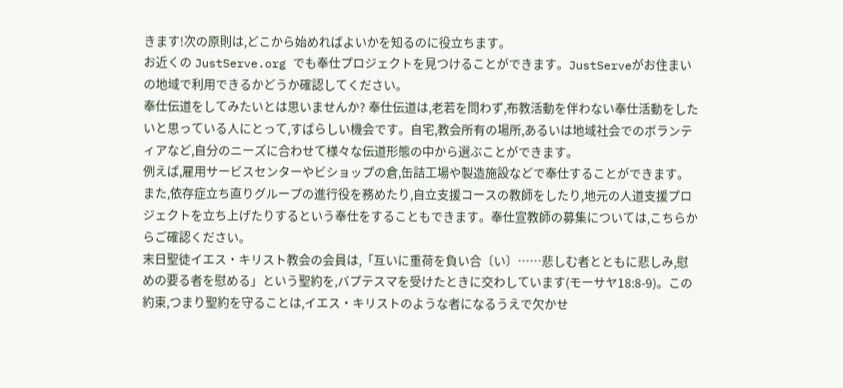きます!次の原則は,どこから始めればよいかを知るのに役立ちます。
お近くの JustServe.org でも奉仕プロジェクトを見つけることができます。JustServeがお住まいの地域で利用できるかどうか確認してください。
奉仕伝道をしてみたいとは思いませんか? 奉仕伝道は,老若を問わず,布教活動を伴わない奉仕活動をしたいと思っている人にとって,すばらしい機会です。自宅,教会所有の場所,あるいは地域社会でのボランティアなど,自分のニーズに合わせて様々な伝道形態の中から選ぶことができます。
例えば,雇用サービスセンターやビショップの倉,缶詰工場や製造施設などで奉仕することができます。また,依存症立ち直りグループの進行役を務めたり,自立支援コースの教師をしたり,地元の人道支援プロジェクトを立ち上げたりするという奉仕をすることもできます。奉仕宣教師の募集については,こちらからご確認ください。
末日聖徒イエス・キリスト教会の会員は,「互いに重荷を負い合〔い〕……悲しむ者とともに悲しみ,慰めの要る者を慰める」という聖約を,バプテスマを受けたときに交わしています(モーサヤ18:8-9)。この約束,つまり聖約を守ることは,イエス・キリストのような者になるうえで欠かせ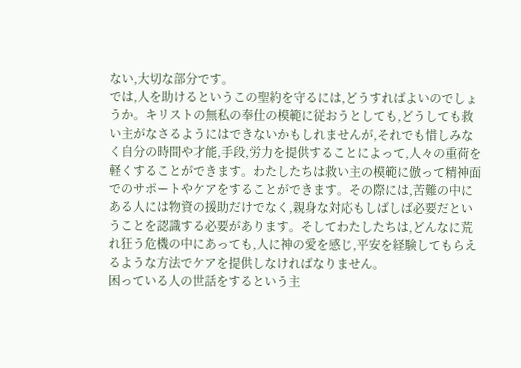ない,大切な部分です。
では,人を助けるというこの聖約を守るには,どうすればよいのでしょうか。キリストの無私の奉仕の模範に従おうとしても,どうしても救い主がなさるようにはできないかもしれませんが,それでも惜しみなく自分の時間や才能,手段,労力を提供することによって,人々の重荷を軽くすることができます。わたしたちは救い主の模範に倣って精神面でのサポートやケアをすることができます。その際には,苦難の中にある人には物資の援助だけでなく,親身な対応もしばしば必要だということを認識する必要があります。そしてわたしたちは,どんなに荒れ狂う危機の中にあっても,人に神の愛を感じ,平安を経験してもらえるような方法でケアを提供しなければなりません。
困っている人の世話をするという主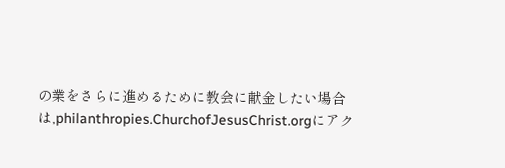の業をさらに進めるために教会に献金したい場合は,philanthropies.ChurchofJesusChrist.orgにアク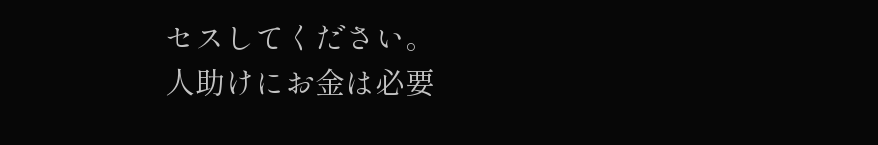セスしてください。
人助けにお金は必要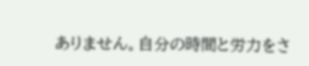ありません。自分の時間と労力をさ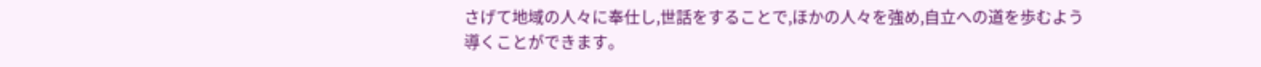さげて地域の人々に奉仕し,世話をすることで,ほかの人々を強め,自立への道を歩むよう導くことができます。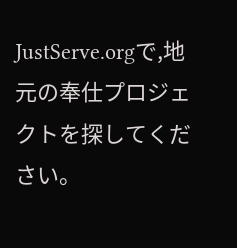JustServe.orgで,地元の奉仕プロジェクトを探してください。